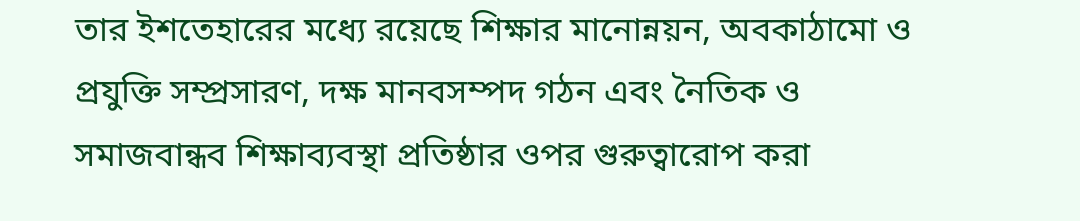তার ইশতেহারের মধ্যে রয়েছে শিক্ষার মানোন্নয়ন, অবকাঠামো ও প্রযুক্তি সম্প্রসারণ, দক্ষ মানবসম্পদ গঠন এবং নৈতিক ও সমাজবান্ধব শিক্ষাব্যবস্থা প্রতিষ্ঠার ওপর গুরুত্বারোপ করা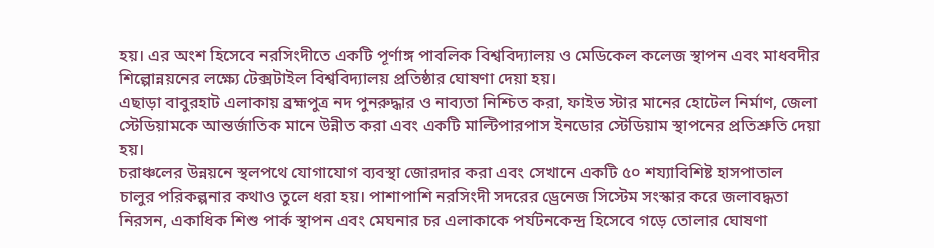হয়। এর অংশ হিসেবে নরসিংদীতে একটি পূর্ণাঙ্গ পাবলিক বিশ্ববিদ্যালয় ও মেডিকেল কলেজ স্থাপন এবং মাধবদীর শিল্পোন্নয়নের লক্ষ্যে টেক্সটাইল বিশ্ববিদ্যালয় প্রতিষ্ঠার ঘোষণা দেয়া হয়।
এছাড়া বাবুরহাট এলাকায় ব্রহ্মপুত্র নদ পুনরুদ্ধার ও নাব্যতা নিশ্চিত করা, ফাইভ স্টার মানের হোটেল নির্মাণ, জেলা স্টেডিয়ামকে আন্তর্জাতিক মানে উন্নীত করা এবং একটি মাল্টিপারপাস ইনডোর স্টেডিয়াম স্থাপনের প্রতিশ্রুতি দেয়া হয়।
চরাঞ্চলের উন্নয়নে স্থলপথে যোগাযোগ ব্যবস্থা জোরদার করা এবং সেখানে একটি ৫০ শয্যাবিশিষ্ট হাসপাতাল চালুর পরিকল্পনার কথাও তুলে ধরা হয়। পাশাপাশি নরসিংদী সদরের ড্রেনেজ সিস্টেম সংস্কার করে জলাবদ্ধতা নিরসন, একাধিক শিশু পার্ক স্থাপন এবং মেঘনার চর এলাকাকে পর্যটনকেন্দ্র হিসেবে গড়ে তোলার ঘোষণা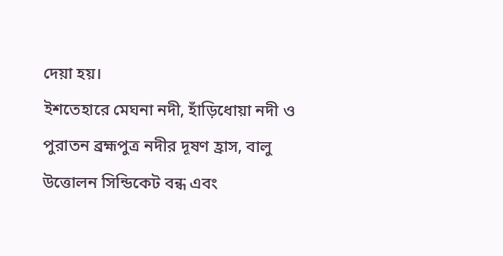দেয়া হয়।
ইশতেহারে মেঘনা নদী, হাঁড়িধোয়া নদী ও পুরাতন ব্রহ্মপুত্র নদীর দূষণ হ্রাস, বালু উত্তোলন সিন্ডিকেট বন্ধ এবং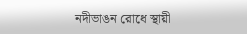নদীভাঙন রোধে স্থায়ী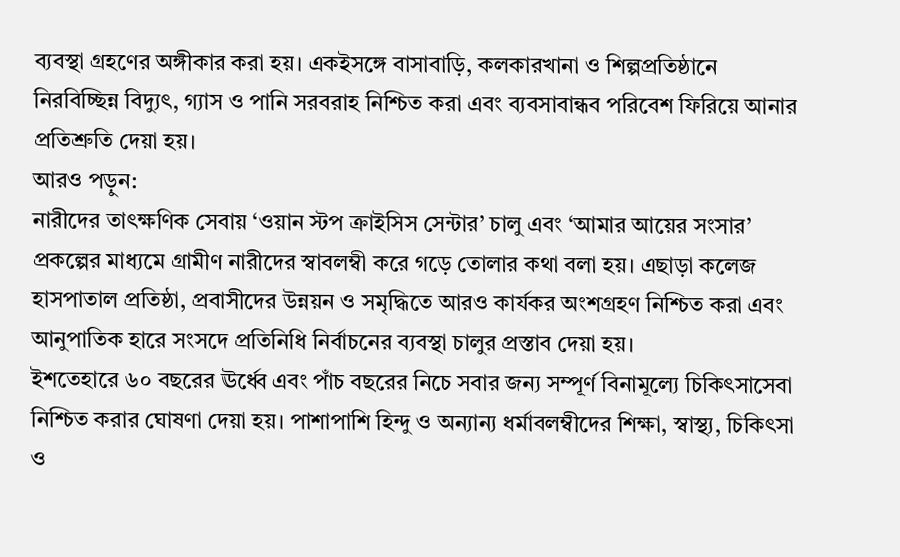ব্যবস্থা গ্রহণের অঙ্গীকার করা হয়। একইসঙ্গে বাসাবাড়ি, কলকারখানা ও শিল্পপ্রতিষ্ঠানে নিরবিচ্ছিন্ন বিদ্যুৎ, গ্যাস ও পানি সরবরাহ নিশ্চিত করা এবং ব্যবসাবান্ধব পরিবেশ ফিরিয়ে আনার প্রতিশ্রুতি দেয়া হয়।
আরও পড়ুন:
নারীদের তাৎক্ষণিক সেবায় ‘ওয়ান স্টপ ক্রাইসিস সেন্টার’ চালু এবং ‘আমার আয়ের সংসার’ প্রকল্পের মাধ্যমে গ্রামীণ নারীদের স্বাবলম্বী করে গড়ে তোলার কথা বলা হয়। এছাড়া কলেজ হাসপাতাল প্রতিষ্ঠা, প্রবাসীদের উন্নয়ন ও সমৃদ্ধিতে আরও কার্যকর অংশগ্রহণ নিশ্চিত করা এবং আনুপাতিক হারে সংসদে প্রতিনিধি নির্বাচনের ব্যবস্থা চালুর প্রস্তাব দেয়া হয়।
ইশতেহারে ৬০ বছরের ঊর্ধ্বে এবং পাঁচ বছরের নিচে সবার জন্য সম্পূর্ণ বিনামূল্যে চিকিৎসাসেবা নিশ্চিত করার ঘোষণা দেয়া হয়। পাশাপাশি হিন্দু ও অন্যান্য ধর্মাবলম্বীদের শিক্ষা, স্বাস্থ্য, চিকিৎসা ও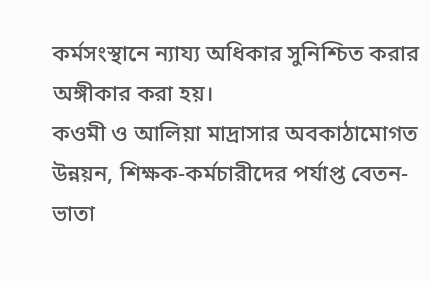কর্মসংস্থানে ন্যায্য অধিকার সুনিশ্চিত করার অঙ্গীকার করা হয়।
কওমী ও আলিয়া মাদ্রাসার অবকাঠামোগত উন্নয়ন, শিক্ষক-কর্মচারীদের পর্যাপ্ত বেতন-ভাতা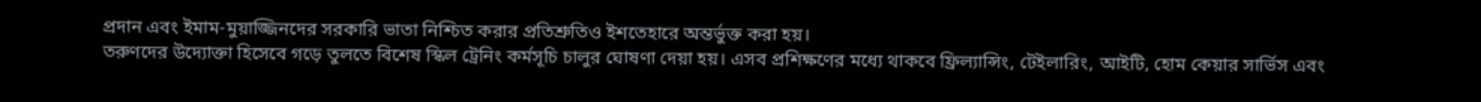প্রদান এবং ইমাম-মুয়াজ্জিনদের সরকারি ভাতা নিশ্চিত করার প্রতিশ্রুতিও ইশতেহারে অন্তর্ভুক্ত করা হয়।
তরুণদের উদ্যোক্তা হিসেবে গড়ে তুলতে বিশেষ স্কিল ট্রেনিং কর্মসূচি চালুর ঘোষণা দেয়া হয়। এসব প্রশিক্ষণের মধ্যে থাকবে ফ্রিল্যান্সিং, টেইলারিং, আইটি, হোম কেয়ার সার্ভিস এবং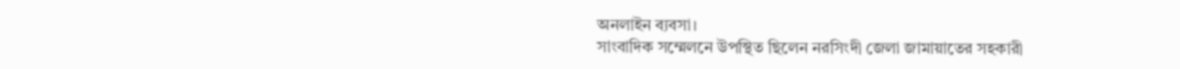অনলাইন ব্যবসা।
সাংবাদিক সম্মেলনে উপস্থিত ছিলেন নরসিংদী জেলা জামায়াতের সহকারী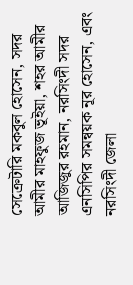সেক্রেটারি মকবুল হোসেন, সদর আমীর মাহফুজ ভূইয়া, শহর আমীর আজিজুর রহমান, নরসিংদী সদর এনসিপির সমন্বয়ক নূর হোসেন, এবং নরসিংদী জেলা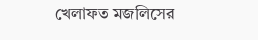খেলাফত মজলিসের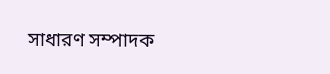সাধারণ সম্পাদক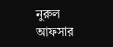নুরুল আফসার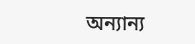অন্যান্য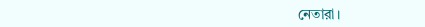নেতারা।